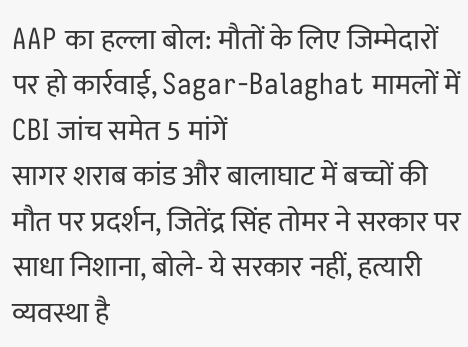AAP का हल्ला बोल: मौतों के लिए जिम्मेदारों पर हो कार्रवाई, Sagar-Balaghat मामलों में CBI जांच समेत 5 मांगें
सागर शराब कांड और बालाघाट में बच्चों की मौत पर प्रदर्शन, जितेंद्र सिंह तोमर ने सरकार पर साधा निशाना, बोले- ये सरकार नहीं, हत्यारी व्यवस्था है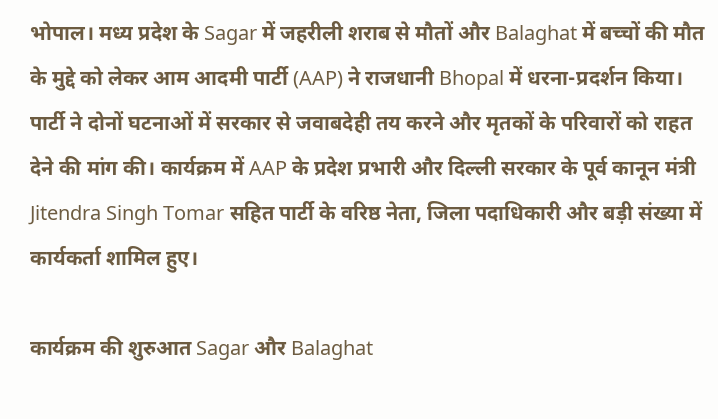भोपाल। मध्य प्रदेश के Sagar में जहरीली शराब से मौतों और Balaghat में बच्चों की मौत के मुद्दे को लेकर आम आदमी पार्टी (AAP) ने राजधानी Bhopal में धरना-प्रदर्शन किया। पार्टी ने दोनों घटनाओं में सरकार से जवाबदेही तय करने और मृतकों के परिवारों को राहत देने की मांग की। कार्यक्रम में AAP के प्रदेश प्रभारी और दिल्ली सरकार के पूर्व कानून मंत्री Jitendra Singh Tomar सहित पार्टी के वरिष्ठ नेता, जिला पदाधिकारी और बड़ी संख्या में कार्यकर्ता शामिल हुए।

कार्यक्रम की शुरुआत Sagar और Balaghat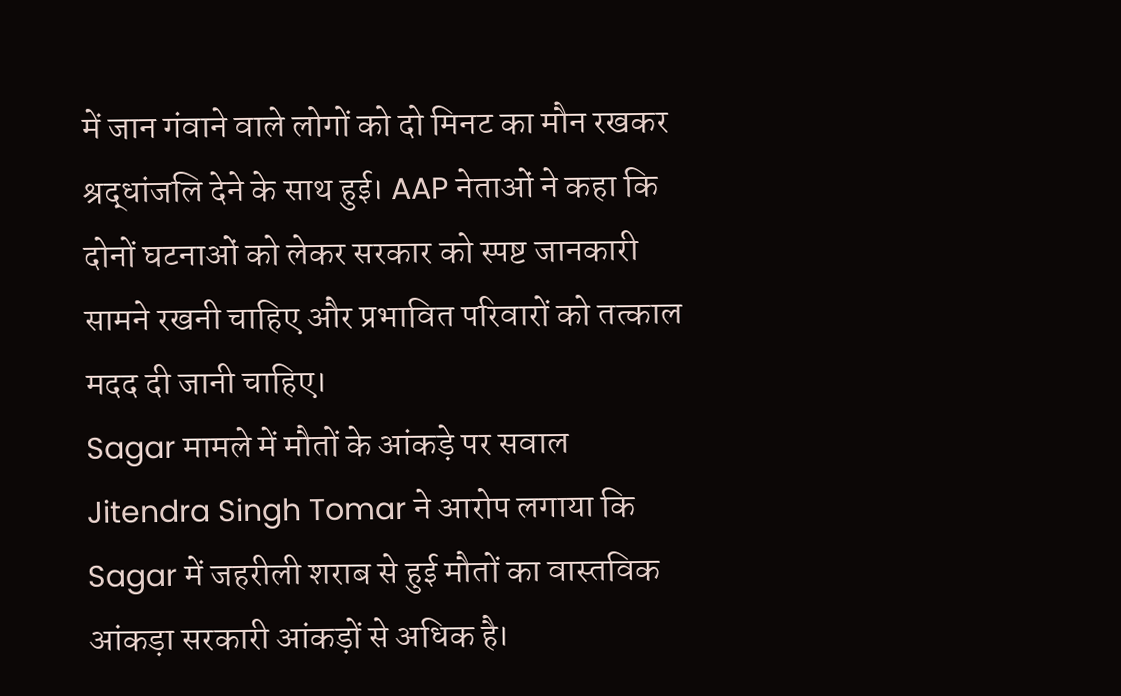में जान गंवाने वाले लोगों को दो मिनट का मौन रखकर श्रद्धांजलि देने के साथ हुई। AAP नेताओं ने कहा कि दोनों घटनाओं को लेकर सरकार को स्पष्ट जानकारी सामने रखनी चाहिए और प्रभावित परिवारों को तत्काल मदद दी जानी चाहिए।
Sagar मामले में मौतों के आंकड़े पर सवाल
Jitendra Singh Tomar ने आरोप लगाया कि Sagar में जहरीली शराब से हुई मौतों का वास्तविक आंकड़ा सरकारी आंकड़ों से अधिक है।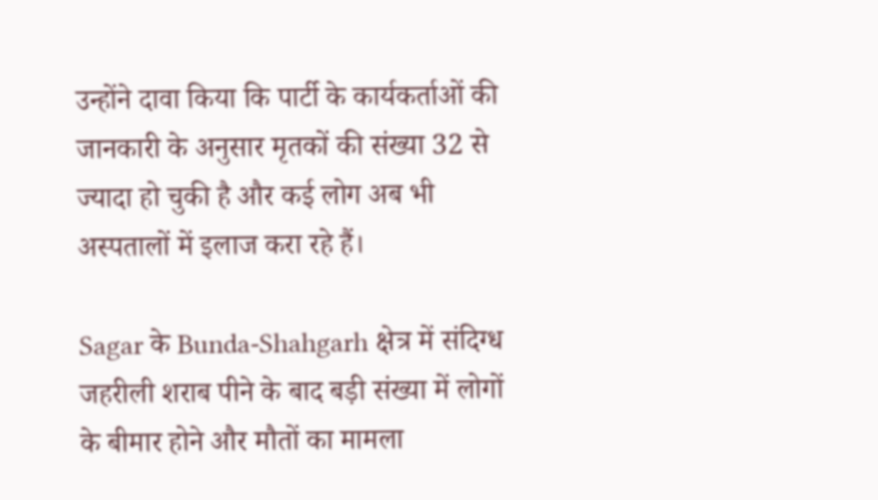उन्होंने दावा किया कि पार्टी के कार्यकर्ताओं की जानकारी के अनुसार मृतकों की संख्या 32 से ज्यादा हो चुकी है और कई लोग अब भी अस्पतालों में इलाज करा रहे हैं।

Sagar के Bunda-Shahgarh क्षेत्र में संदिग्ध जहरीली शराब पीने के बाद बड़ी संख्या में लोगों के बीमार होने और मौतों का मामला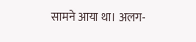सामने आया था। अलग-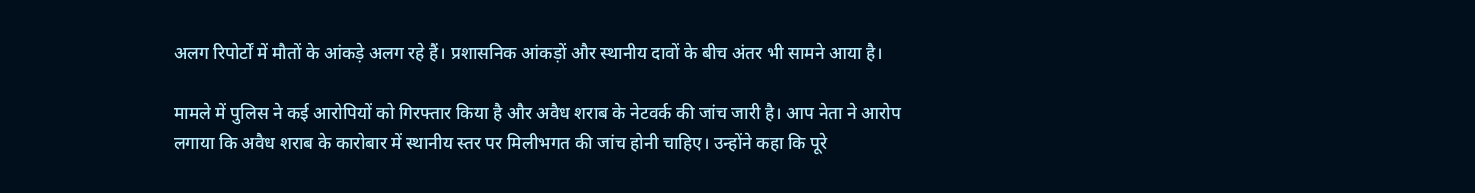अलग रिपोर्टों में मौतों के आंकड़े अलग रहे हैं। प्रशासनिक आंकड़ों और स्थानीय दावों के बीच अंतर भी सामने आया है।

मामले में पुलिस ने कई आरोपियों को गिरफ्तार किया है और अवैध शराब के नेटवर्क की जांच जारी है। आप नेता ने आरोप लगाया कि अवैध शराब के कारोबार में स्थानीय स्तर पर मिलीभगत की जांच होनी चाहिए। उन्होंने कहा कि पूरे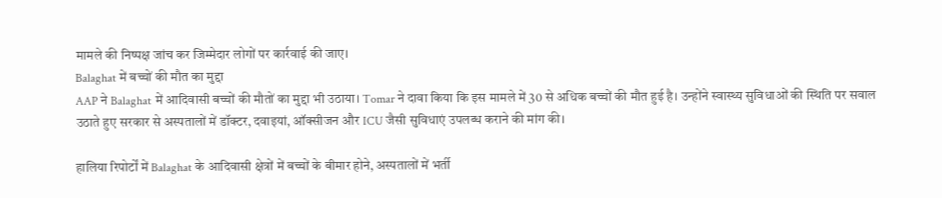मामले की निष्पक्ष जांच कर जिम्मेदार लोगों पर कार्रवाई की जाए।
Balaghat में बच्चों की मौत का मुद्दा
AAP ने Balaghat में आदिवासी बच्चों की मौतों का मुद्दा भी उठाया। Tomar ने दावा किया कि इस मामले में 30 से अधिक बच्चों की मौत हुई है। उन्होंने स्वास्थ्य सुविधाओं की स्थिति पर सवाल उठाते हुए सरकार से अस्पतालों में डॉक्टर, दवाइयां, ऑक्सीजन और ICU जैसी सुविधाएं उपलब्ध कराने की मांग की।

हालिया रिपोर्टों में Balaghat के आदिवासी क्षेत्रों में बच्चों के बीमार होने, अस्पतालों में भर्ती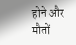होने और मौतों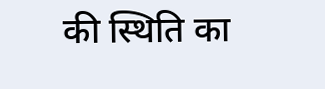की स्थिति का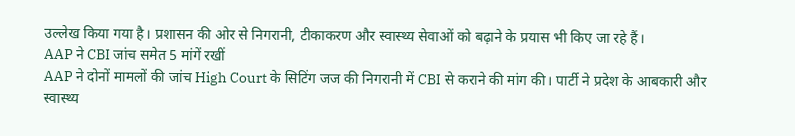उल्लेख किया गया है। प्रशासन की ओर से निगरानी, टीकाकरण और स्वास्थ्य सेवाओं को बढ़ाने के प्रयास भी किए जा रहे हैं।
AAP ने CBI जांच समेत 5 मांगें रखीं
AAP ने दोनों मामलों की जांच High Court के सिटिंग जज की निगरानी में CBI से कराने की मांग की। पार्टी ने प्रदेश के आबकारी और स्वास्थ्य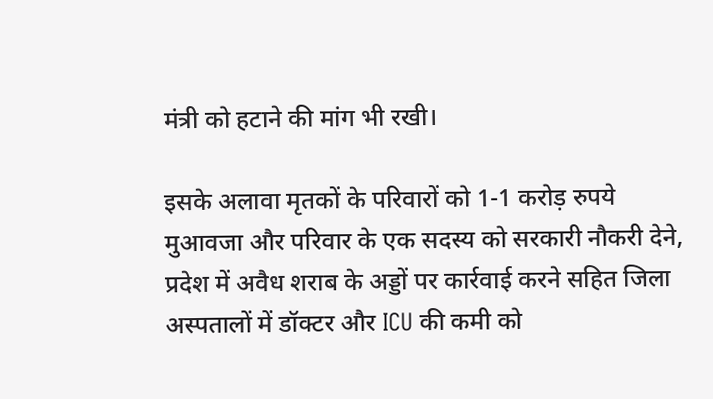मंत्री को हटाने की मांग भी रखी।

इसके अलावा मृतकों के परिवारों को 1-1 करोड़ रुपये मुआवजा और परिवार के एक सदस्य को सरकारी नौकरी देने, प्रदेश में अवैध शराब के अड्डों पर कार्रवाई करने सहित जिला अस्पतालों में डॉक्टर और ICU की कमी को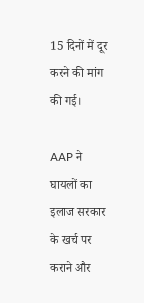15 दिनों में दूर करने की मांग की गई।

AAP ने घायलों का इलाज सरकार के खर्च पर कराने और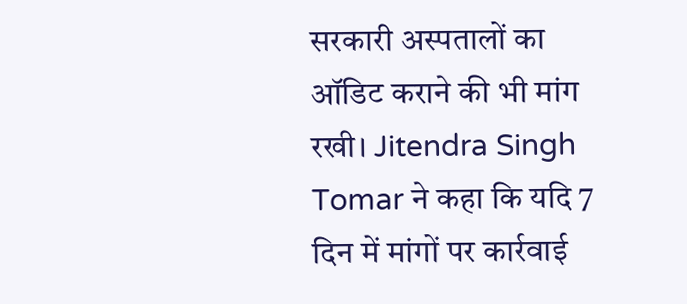सरकारी अस्पतालों का ऑडिट कराने की भी मांग रखी। Jitendra Singh Tomar ने कहा कि यदि 7 दिन में मांगों पर कार्रवाई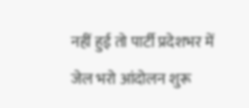नहीं हुई तो पार्टी प्रदेशभर में जेल भरो आंदोलन शुरू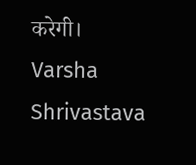करेगी।
Varsha Shrivastava